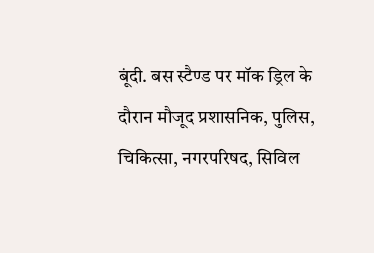बूंदी. बस स्टैण्ड पर मॉक ड्रिल के दौरान मौजूद प्रशासनिक, पुलिस, चिकित्सा, नगरपरिषद, सिविल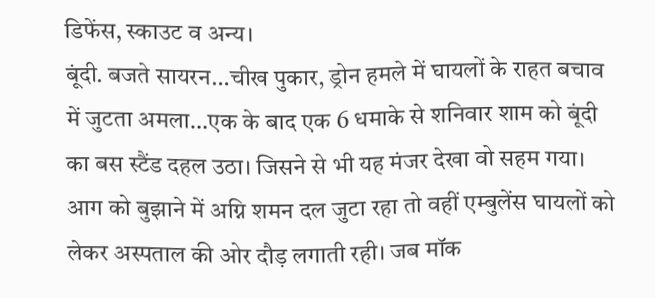डिफेंस, स्काउट व अन्य।
बूंदी. बजते सायरन…चीख पुकार, ड्रोन हमले में घायलों के राहत बचाव में जुटता अमला…एक के बाद एक 6 धमाके से शनिवार शाम को बूंदी का बस स्टैंड दहल उठा। जिसने से भी यह मंजर देखा वो सहम गया। आग को बुझाने में अग्नि शमन दल जुटा रहा तो वहीं एम्बुलेंस घायलों को लेकर अस्पताल की ओर दौड़ लगाती रही। जब मॉक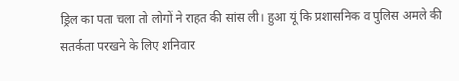ड्रिल का पता चला तो लोगों ने राहत की सांस ली। हुआ यूं कि प्रशासनिक व पुलिस अमले की सतर्कता परखने के लिए शनिवार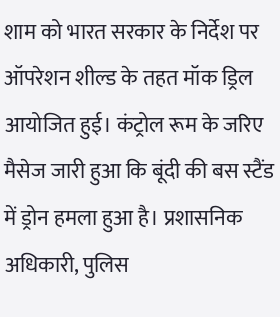शाम को भारत सरकार के निर्देश पर ऑपरेशन शील्ड के तहत मॉक ड्रिल आयोजित हुई। कंट्रोल रूम के जरिए मैसेज जारी हुआ कि बूंदी की बस स्टैंड में ड्रोन हमला हुआ है। प्रशासनिक अधिकारी, पुलिस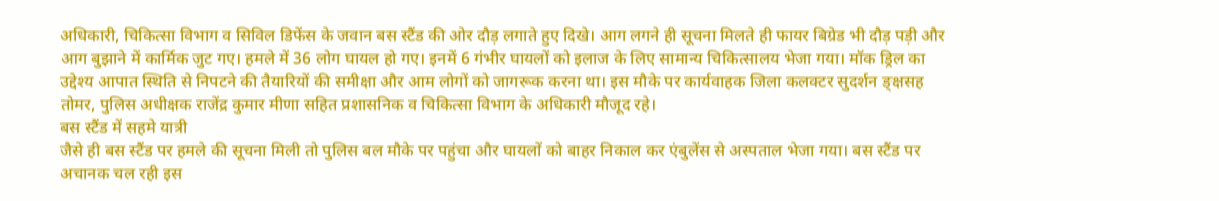अधिकारी, चिकित्सा विभाग व सिविल डिफेंस के जवान बस स्टैंड की ओर दौड़ लगाते हुए दिखे। आग लगने ही सूचना मिलते ही फायर बिग्रेड भी दौड़ पड़ी और आग बुझाने में कार्मिक जुट गए। हमले में 36 लोग घायल हो गए। इनमें 6 गंभीर घायलों को इलाज के लिए सामान्य चिकित्सालय भेजा गया। मॉक ड्रिल का उद्देश्य आपात स्थिति से निपटने की तैयारियों की समीक्षा और आम लोगों को जागरूक करना था। इस मौके पर कार्यवाहक जिला कलक्टर सुदर्शन ङ्क्षसह तोमर, पुलिस अधीक्षक राजेंद्र कुमार मीणा सहित प्रशासनिक व चिकित्सा विभाग के अधिकारी मौजूद रहे।
बस स्टैंड में सहमे यात्री
जैसे ही बस स्टैंड पर हमले की सूचना मिली तो पुलिस बल मौके पर पहुंचा और घायलों को बाहर निकाल कर एंबुलेंस से अस्पताल भेजा गया। बस स्टैंड पर अचानक चल रही इस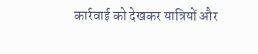कार्रवाई को देखकर यात्रियों और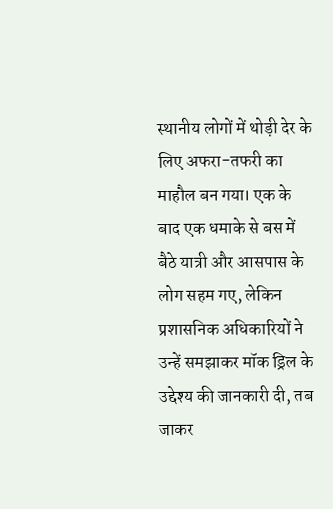स्थानीय लोगों में थोड़ी देर के लिए अफरा-तफरी का माहौल बन गया। एक के बाद एक धमाके से बस में बैठे यात्री और आसपास के लोग सहम गए, लेकिन प्रशासनिक अधिकारियों ने उन्हें समझाकर मॉक ड्रिल के उद्देश्य की जानकारी दी, तब जाकर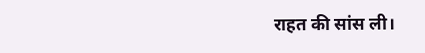राहत की सांस ली।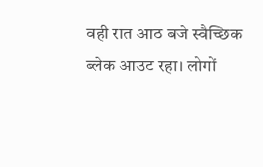वही रात आठ बजे स्वैच्छिक ब्लेक आउट रहा। लोगों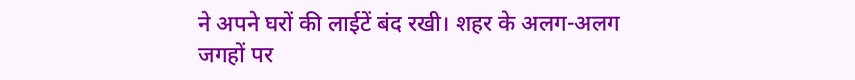ने अपने घरों की लाईटें बंद रखी। शहर के अलग-अलग जगहों पर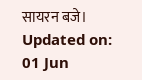सायरन बजे।
Updated on:
01 Jun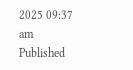2025 09:37 am
Published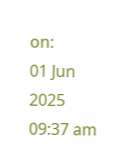on:
01 Jun 2025 09:37 am